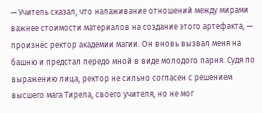— Учитель сказал, что налаживание отношений между мирами важнее стоимости материалов на создание этого артефакта, — произнёс ректор академии магии. Он вновь вызвал меня на башню и предстал передо мной в виде молодого парня. Судя по выражению лица, ректор не сильно согласен с решением высшего мага Тирела, своего учителя, но не мог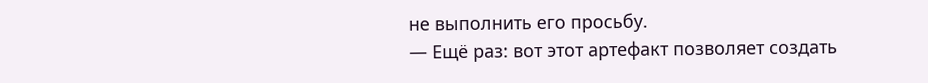не выполнить его просьбу.
— Ещё раз: вот этот артефакт позволяет создать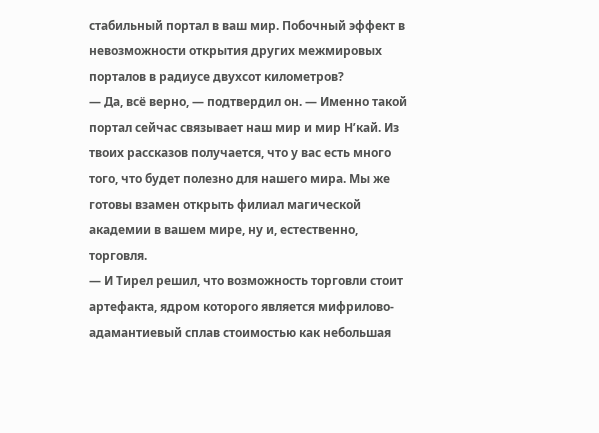стабильный портал в ваш мир. Побочный эффект в невозможности открытия других межмировых порталов в радиусе двухсот километров?
— Да, всё верно, — подтвердил он. — Именно такой портал сейчас связывает наш мир и мир Н’кай. Из твоих рассказов получается, что у вас есть много того, что будет полезно для нашего мира. Мы же готовы взамен открыть филиал магической академии в вашем мире, ну и, естественно, торговля.
— И Тирел решил, что возможность торговли стоит артефакта, ядром которого является мифрилово-адамантиевый сплав стоимостью как небольшая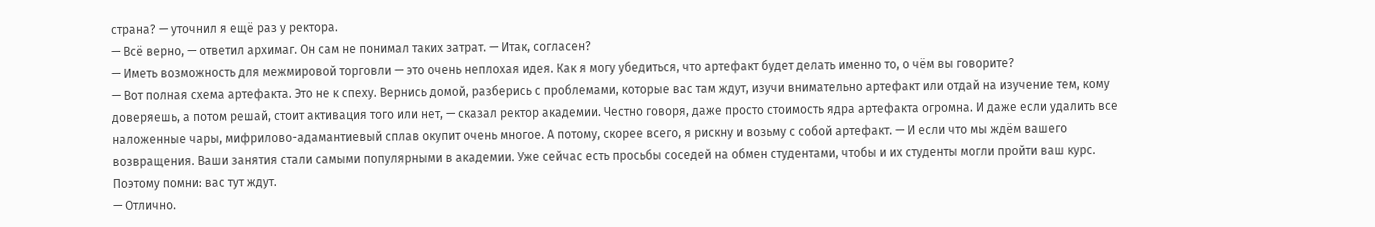страна? — уточнил я ещё раз у ректора.
— Всё верно, — ответил архимаг. Он сам не понимал таких затрат. — Итак, согласен?
— Иметь возможность для межмировой торговли — это очень неплохая идея. Как я могу убедиться, что артефакт будет делать именно то, о чём вы говорите?
— Вот полная схема артефакта. Это не к спеху. Вернись домой, разберись с проблемами, которые вас там ждут, изучи внимательно артефакт или отдай на изучение тем, кому доверяешь, а потом решай, стоит активация того или нет, — сказал ректор академии. Честно говоря, даже просто стоимость ядра артефакта огромна. И даже если удалить все наложенные чары, мифрилово-адамантиевый сплав окупит очень многое. А потому, скорее всего, я рискну и возьму с собой артефакт. — И если что мы ждём вашего возвращения. Ваши занятия стали самыми популярными в академии. Уже сейчас есть просьбы соседей на обмен студентами, чтобы и их студенты могли пройти ваш курс. Поэтому помни: вас тут ждут.
— Отлично.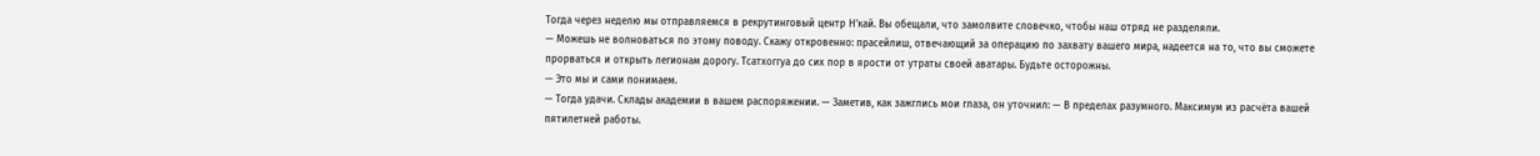Тогда через неделю мы отправляемся в рекрутинговый центр Н’кай. Вы обещали, что замолвите словечко, чтобы наш отряд не разделяли.
— Можешь не волноваться по этому поводу. Скажу откровенно: прасейлиш, отвечающий за операцию по захвату вашего мира, надеется на то, что вы сможете прорваться и открыть легионам дорогу. Тсатхоггуа до сих пор в ярости от утраты своей аватары. Будьте осторожны.
— Это мы и сами понимаем.
— Тогда удачи. Склады академии в вашем распоряжении. — Заметив, как зажглись мои глаза, он уточнил: — В пределах разумного. Максимум из расчёта вашей пятилетней работы.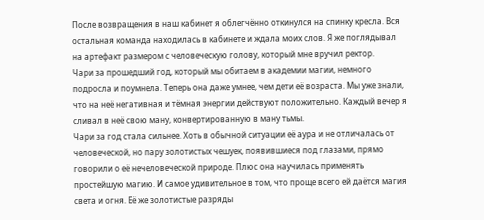После возвращения в наш кабинет я облегчённо откинулся на спинку кресла. Вся остальная команда находилась в кабинете и ждала моих слов. Я же поглядывал на артефакт размером с человеческую голову, который мне вручил ректор.
Чари за прошедший год, который мы обитаем в академии магии, немного подросла и поумнела. Теперь она даже умнее, чем дети её возраста. Мы уже знали, что на неё негативная и тёмная энергии действуют положительно. Каждый вечер я сливал в неё свою ману, конвертированную в ману тьмы.
Чари за год стала сильнее. Хоть в обычной ситуации её аура и не отличалась от человеческой, но пару золотистых чешуек, появившиеся под глазами, прямо говорили о её нечеловеческой природе. Плюс она научилась применять простейшую магию. И самое удивительное в том, что проще всего ей даётся магия света и огня. Её же золотистые разряды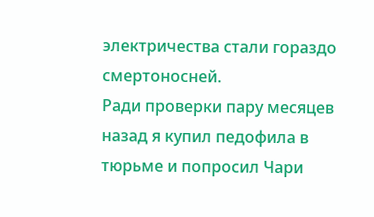электричества стали гораздо смертоносней.
Ради проверки пару месяцев назад я купил педофила в тюрьме и попросил Чари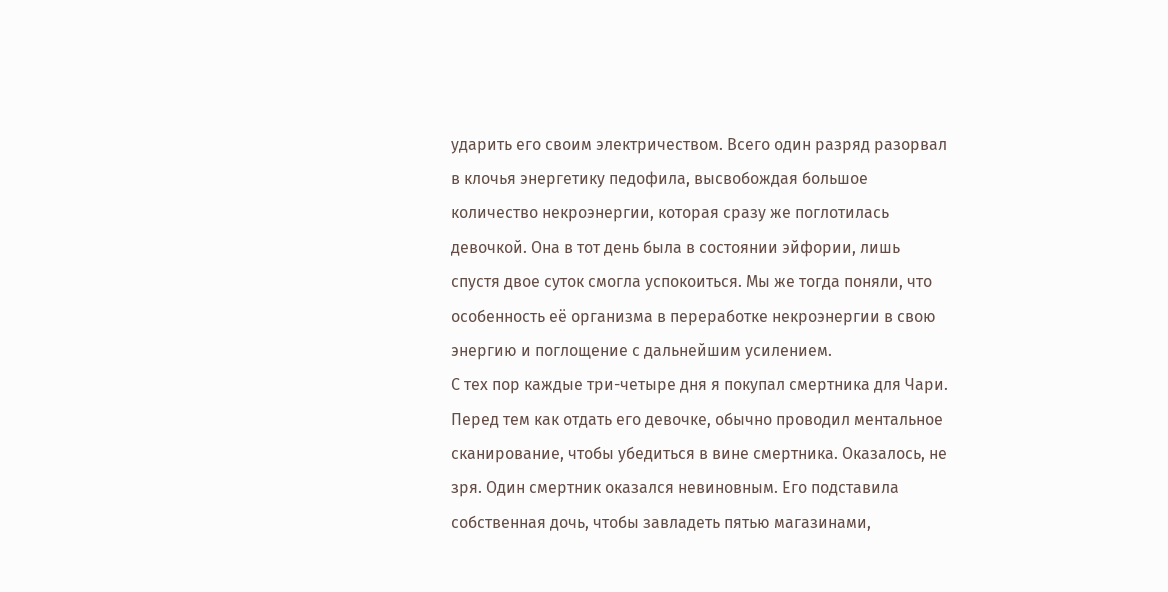ударить его своим электричеством. Всего один разряд разорвал в клочья энергетику педофила, высвобождая большое количество некроэнергии, которая сразу же поглотилась девочкой. Она в тот день была в состоянии эйфории, лишь спустя двое суток смогла успокоиться. Мы же тогда поняли, что особенность её организма в переработке некроэнергии в свою энергию и поглощение с дальнейшим усилением.
С тех пор каждые три-четыре дня я покупал смертника для Чари. Перед тем как отдать его девочке, обычно проводил ментальное сканирование, чтобы убедиться в вине смертника. Оказалось, не зря. Один смертник оказался невиновным. Его подставила собственная дочь, чтобы завладеть пятью магазинами,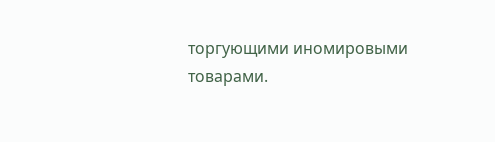торгующими иномировыми товарами.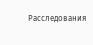Расследования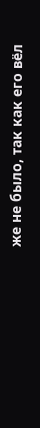же не было, так как его вёл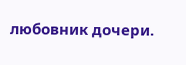любовник дочери.